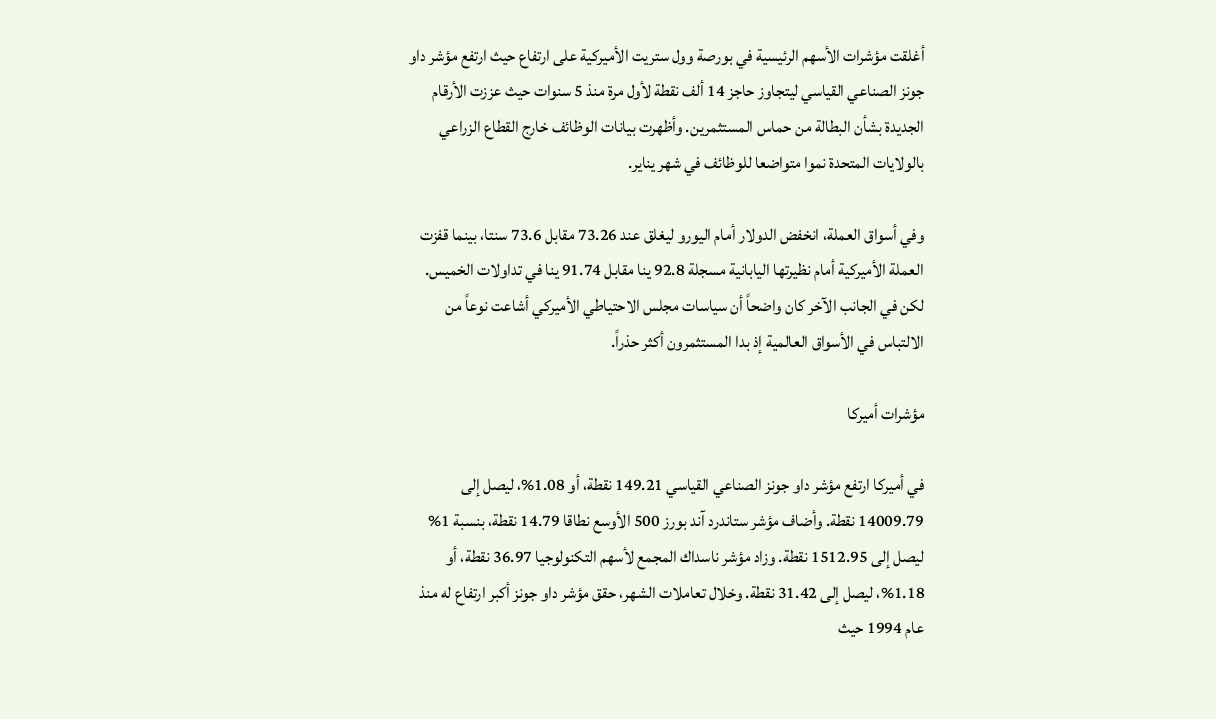أغلقت مؤشرات الأسهم الرئيسية في بورصة وول ستريت الأميركية على ارتفاع حيث ارتفع مؤشر داو جونز الصناعي القياسي ليتجاوز حاجز 14 ألف نقطة لأول مرة منذ 5 سنوات حيث عززت الأرقام الجديدة بشأن البطالة من حماس المستثمرين. وأظهرت بيانات الوظائف خارج القطاع الزراعي بالولايات المتحدة نموا متواضعا للوظائف في شهر يناير.

وفي أسواق العملة، انخفض الدولار أمام اليورو ليغلق عند 73.26 مقابل 73.6 سنتا، بينما قفزت العملة الأميركية أمام نظيرتها اليابانية مسجلة 92.8 ينا مقابل 91.74 ينا في تداولات الخميس. لكن في الجانب الآخر كان واضحاً أن سياسات مجلس الاحتياطي الأميركي أشاعت نوعاً من الالتباس في الأسواق العالمية إذ بدا المستثمرون أكثر حذراً.

مؤشرات أميركا

في أميركا ارتفع مؤشر داو جونز الصناعي القياسي 149.21 نقطة، أو 1.08%، ليصل إلى 14009.79 نقطة. وأضاف مؤشر ستاندرد آند بورز 500 الأوسع نطاقا 14.79 نقطة، بنسبة 1% ليصل إلى 1512.95 نقطة. وزاد مؤشر ناسداك المجمع لأسهم التكنولوجيا 36.97 نقطة، أو 1.18%، ليصل إلى 31.42 نقطة. وخلال تعاملات الشهر، حقق مؤشر داو جونز أكبر ارتفاع له منذ عام 1994 حيث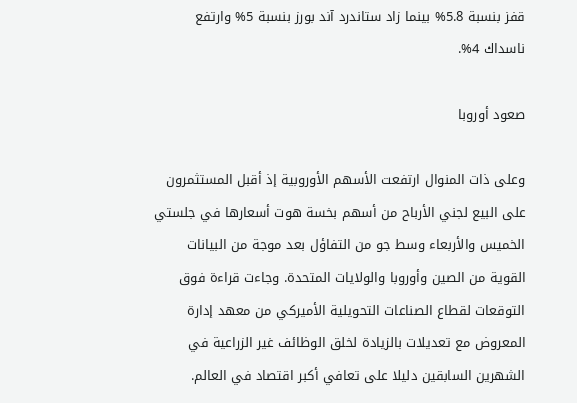قفز بنسبة 5.8% بينما زاد ستاندرد آند بورز بنسبة 5% وارتفع ناسداك 4%.

صعود أوروبا

وعلى ذات المنوال ارتفعت الأسهم الأوروبية إذ أقبل المستثمرون على البيع لجني الأرباح من أسهم بخسة هوت أسعارها في جلستي الخميس والأربعاء وسط جو من التفاؤل بعد موجة من البيانات القوية من الصين وأوروبا والولايات المتحدة. وجاءت قراءة فوق التوقعات لقطاع الصناعات التحويلية الأميركي من معهد إدارة المعروض مع تعديلات بالزيادة لخلق الوظائف غير الزراعية في الشهرين السابقين دليلا على تعافي أكبر اقتصاد في العالم.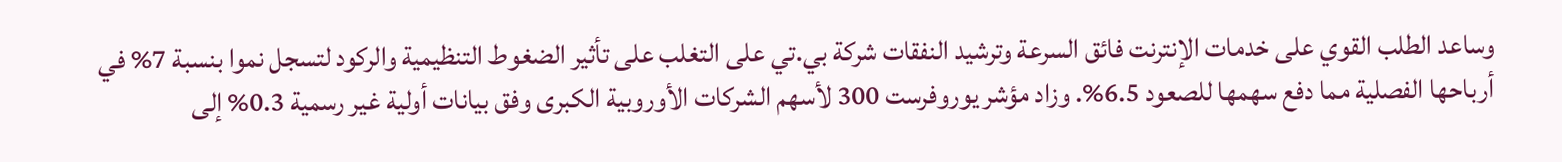وساعد الطلب القوي على خدمات الإنترنت فائق السرعة وترشيد النفقات شركة بي.تي على التغلب على تأثير الضغوط التنظيمية والركود لتسجل نموا بنسبة 7% في أرباحها الفصلية مما دفع سهمها للصعود 6.5%. وزاد مؤشر يوروفرست 300 لأسهم الشركات الأوروبية الكبرى وفق بيانات أولية غير رسمية 0.3% إلى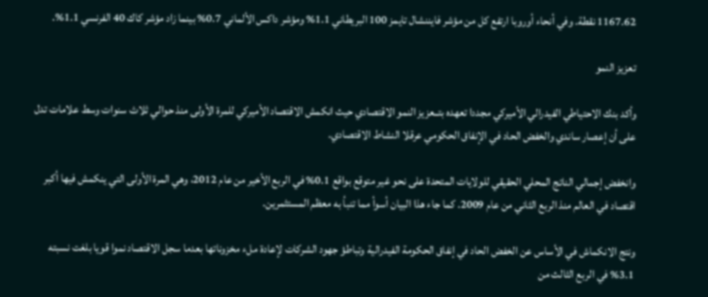1167.62 نقطة. وفي أنحاء أوروبا ارتفع كل من مؤشر فايننشال تايمز 100 البريطاني 1.1% ومؤشر داكس الألماني 0.7% بينما زاد مؤشر كاك 40 الفرنسي 1.1%.

تعزيز النمو

وأكد بنك الاحتياطي الفيدرالي الأميركي مجددا تعهده بتــعزيز النمو الاقتصادي حيث انكمش الاقتصاد الأميركي للمرة الأولى منذ حوالي ثلاث سنوات وسط علامات تدل على أن إعصار ساندي والخفض الحاد في الإنفاق الحكومي عرقلا النشاط الاقتصادي.

وانخفض إجمالي الناتج المحلي الحقيقي للولايات المتحدة على نحو غير متوقع بواقع 0.1% في الربع الأخير من عام 2012، وهي المرة الأولى التي ينكمش فيها أكبر اقتصاد في العالم منذ الربع الثاني من عام 2009. كما جاء هذا البيان أسوأ مما تنبأ به معظم المستثمرين.

ونتج الانكماش في الأساس عن الخفض الحاد في إنفاق الحكومة الفيدرالية وتباطؤ جهود الشركات لإعادة ملء مخزوناتها بعدما سجل الاقتصاد نموا قويا بلغت نسبته 3.1% في الربع الثالث من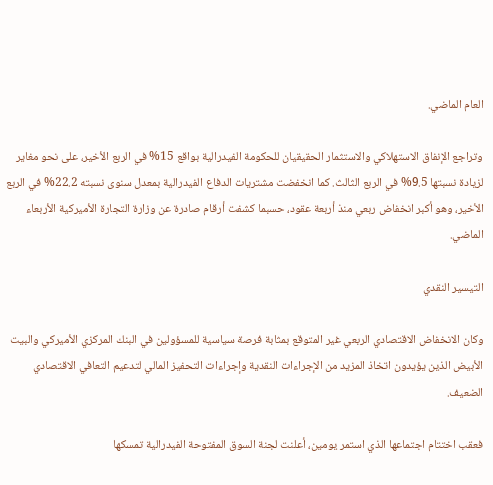العام الماضي.

وتراجع الإنفاق الاستهلاكي والاستثمار الحقيقيان للحكومة الفيدرالية بواقع 15% في الربع الأخير، على نحو مغاير لزيادة نسبتها 9.5% في الربع الثالث. كما انخفضت مشتريات الدفاع الفيدرالية بمعدل سنوى نسبته 22.2% في الربع الأخير، وهو أكبر انخفاض ربعي منذ أربعة عقود، حسبما كشفت أرقام صادرة عن وزارة التجارة الأميركية الأربعاء الماضي.

التيسير النقدي

وكان الانخفاض الاقتصادي الربعي غير المتوقع بمثابة فرصة سياسية للمسؤولين في البنك المركزي الأميركي والبيت الأبيض الذين يؤيدون اتخاذ المزيد من الإجراءات النقدية وإجراءات التحفيز المالي لتدعيم التعافي الاقتصادي الضعيف.

فعقب اختتام اجتماعها الذي استمر يومين، أعلنت لجنة السوق المفتوحة الفيدرالية تمسكها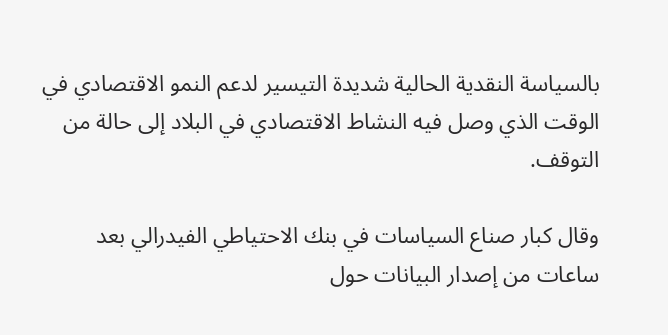بالسياسة النقدية الحالية شديدة التيسير لدعم النمو الاقتصادي في الوقت الذي وصل فيه النشاط الاقتصادي في البلاد إلى حالة من التوقف.

وقال كبار صناع السياسات في بنك الاحتياطي الفيدرالي بعد ساعات من إصدار البيانات حول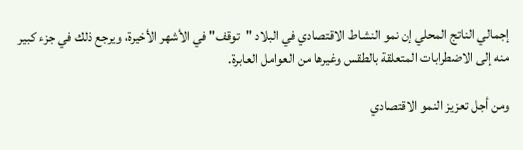إجمالي الناتج المحلي إن نمو النشاط الاقتصادي في البلاد "توقف" في الأشهر الأخيرة، ويرجع ذلك في جزء كبير منه إلى الاضطرابات المتعلقة بالطقس وغيرها من العوامل العابرة.

ومن أجل تعزيز النمو الاقتصادي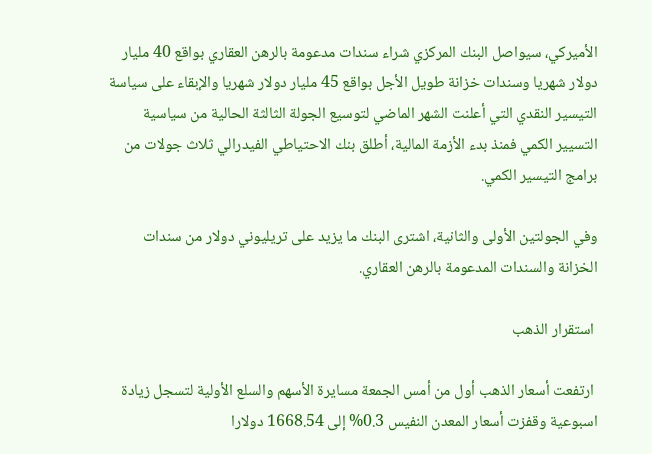الأميركي، سيواصل البنك المركزي شراء سندات مدعومة بالرهن العقاري بواقع 40 مليار دولار شهريا وسندات خزانة طويل الأجل بواقع 45 مليار دولار شهريا والإبقاء على سياسة التيسير النقدي التي أعلنت الشهر الماضي لتوسيع الجولة الثالثة الحالية من سياسية التسيير الكمي فمنذ بدء الأزمة المالية، أطلق بنك الاحتياطي الفيدرالي ثلاث جولات من برامج التيسير الكمي.

وفي الجولتين الأولى والثانية، اشترى البنك ما يزيد على تريليوني دولار من سندات الخزانة والسندات المدعومة بالرهن العقاري.

 استقرار الذهب

 ارتفعت أسعار الذهب أول من أمس الجمعة مسايرة الأسهم والسلع الأولية لتسجل زيادة اسبوعية وقفزت أسعار المعدن النفيس 0.3% إلى 1668.54 دولارا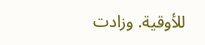للأوقية. وزادت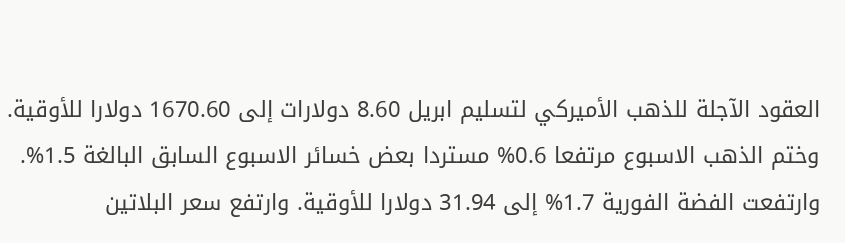العقود الآجلة للذهب الأميركي لتسليم ابريل 8.60 دولارات إلى 1670.60 دولارا للأوقية. وختم الذهب الاسبوع مرتفعا 0.6% مستردا بعض خسائر الاسبوع السابق البالغة 1.5%. وارتفعت الفضة الفورية 1.7% إلى 31.94 دولارا للأوقية. وارتفع سعر البلاتين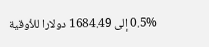0.5% إلى 1684.49 دولارا للأوقية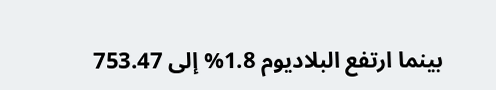بينما ارتفع البلاديوم 1.8% إلى 753.47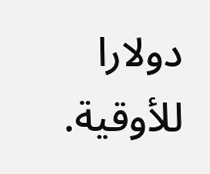دولارا للأوقية.